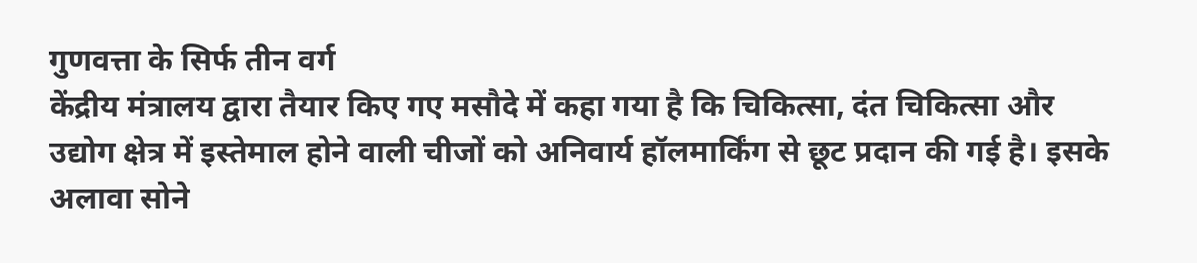गुणवत्ता के सिर्फ तीन वर्ग
केंद्रीय मंत्रालय द्वारा तैयार किए गए मसौदे में कहा गया है कि चिकित्सा, दंत चिकित्सा और उद्योग क्षेत्र में इस्तेमाल होने वाली चीजों को अनिवार्य हॉलमार्किंग से छूट प्रदान की गई है। इसके अलावा सोने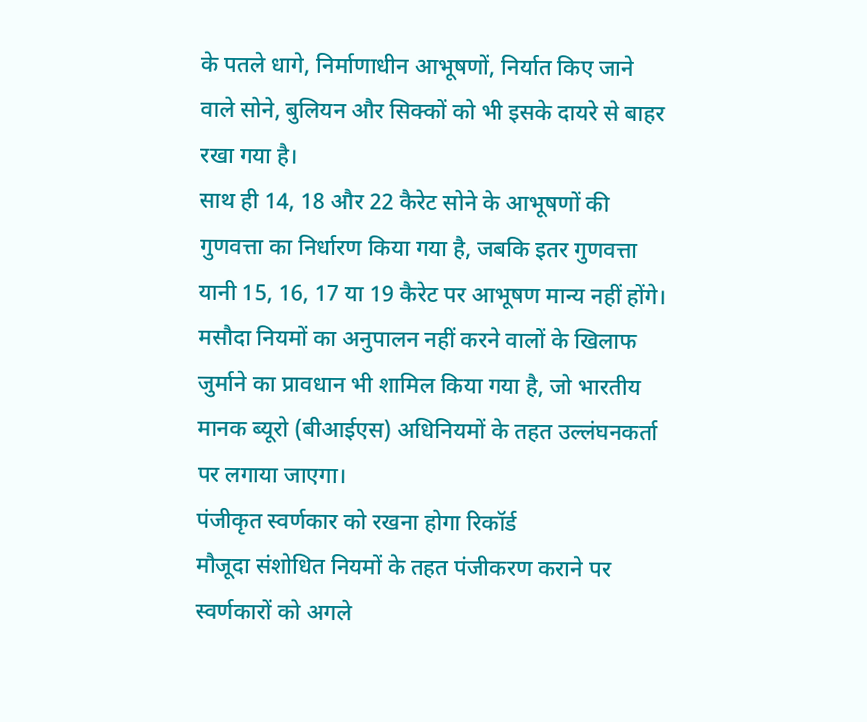के पतले धागे, निर्माणाधीन आभूषणों, निर्यात किए जाने वाले सोने, बुलियन और सिक्कों को भी इसके दायरे से बाहर रखा गया है।
साथ ही 14, 18 और 22 कैरेट सोने के आभूषणों की गुणवत्ता का निर्धारण किया गया है, जबकि इतर गुणवत्ता यानी 15, 16, 17 या 19 कैरेट पर आभूषण मान्य नहीं होंगे। मसौदा नियमों का अनुपालन नहीं करने वालों के खिलाफ जुर्माने का प्रावधान भी शामिल किया गया है, जो भारतीय मानक ब्यूरो (बीआईएस) अधिनियमों के तहत उल्लंघनकर्ता पर लगाया जाएगा।
पंजीकृत स्वर्णकार को रखना होगा रिकॉर्ड
मौजूदा संशोधित नियमों के तहत पंजीकरण कराने पर स्वर्णकारों को अगले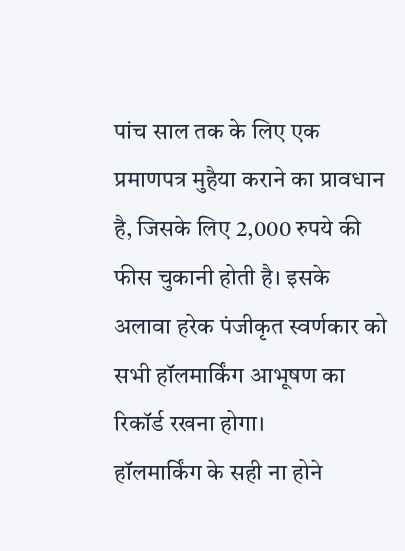पांच साल तक के लिए एक प्रमाणपत्र मुहैया कराने का प्रावधान है, जिसके लिए 2,000 रुपये की फीस चुकानी होती है। इसके अलावा हरेक पंजीकृत स्वर्णकार को सभी हॉलमार्किंग आभूषण का रिकॉर्ड रखना होगा।
हॉलमार्किंग के सही ना होने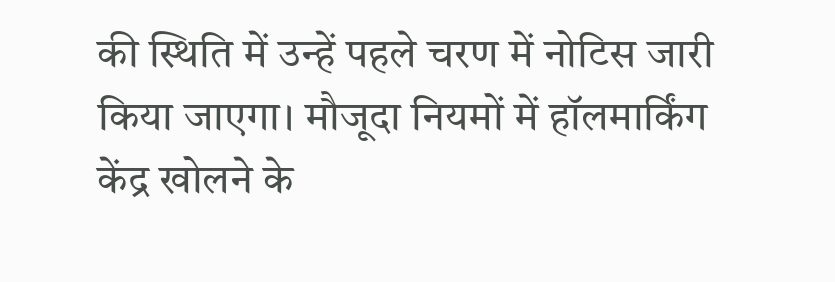की स्थिति में उन्हें पहले चरण में नोटिस जारी किया जाएगा। मौजूदा नियमों में हॉलमार्किंग केंद्र खोलने के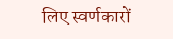लिए स्वर्णकारों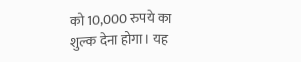को 10,000 रुपये का शुल्क देना होगा। यह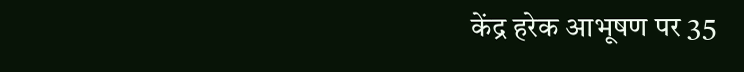केंद्र हरेक आभूषण पर 35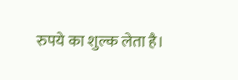रुपये का शुल्क लेता है।